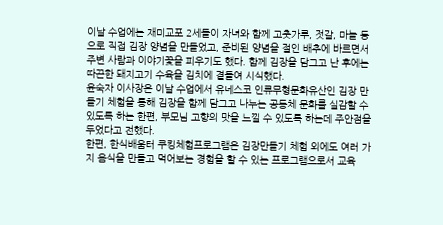이날 수업에는 재미교포 2세들이 자녀와 함께 고춧가루, 젓갈, 마늘 등으로 직접 김장 양념을 만들었고, 준비된 양념을 절인 배추에 바르면서 주변 사람과 이야기꽃을 피우기도 했다. 함께 김장을 담그고 난 후에는 따끈한 돼지고기 수육을 김치에 곁들여 시식했다.
윤숙자 이사장은 이날 수업에서 유네스코 인류무형문화유산인 김장 만들기 체험을 통해 김장을 함께 담그고 나누는 공동체 문화를 실감할 수 있도록 하는 한편, 부모님 고향의 맛을 느낄 수 있도록 하는데 주안점을 두었다고 전했다.
한편, 한식배움터 쿠킹체험프로그램은 김장만들기 체험 외에도 여러 가지 음식을 만들고 먹어보는 경험을 할 수 있는 프로그램으로서 교육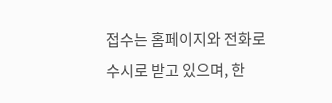접수는 홈페이지와 전화로 수시로 받고 있으며, 한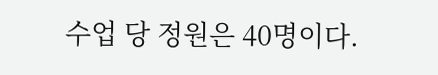수업 당 정원은 40명이다.